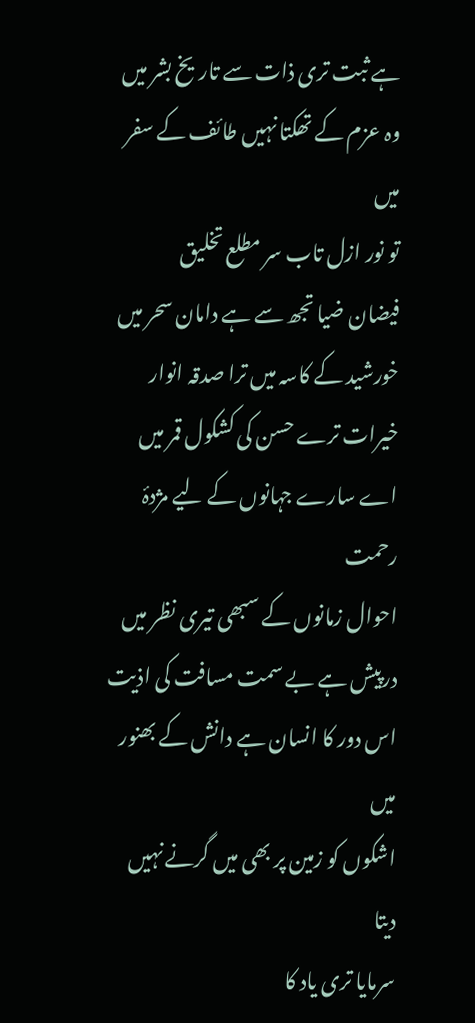ہے ثبت تری ذات سے تاریخ بشر میں
وہ عزم کے تھکتا نہیں طائف کے سفر میں
تو نور ازل تاب سر مطلع تخلیق
فیضان ضیا تجھ سے ہے دامان سحر میں
خورشید کے کاسہ میں ترا صدقہ انوار
خیرات ترے حسن کی کشکول قمر میں
اے سارے جہانوں کے لیے مژدۂ رحمت
احوال زمانوں کے سبھی تیری نظر میں
درپیش ہے بے سمت مسافت کی اذیت
اس دور کا انسان ہے دانش کے بھنور میں
اشکوں کو زمین پر بھی میں گرنے نہیں دیتا
سرمایا تری یاد کا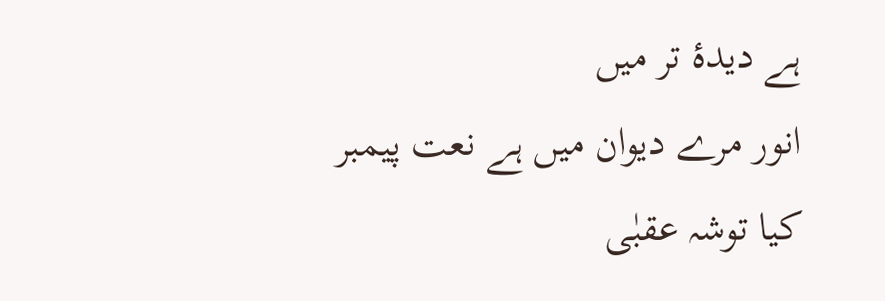ہے دیدۂ تر میں
انور مرے دیوان میں ہے نعت پیمبر
کیا توشہ عقبٰی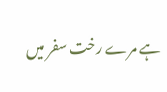ہے مرے رخت سفر میں